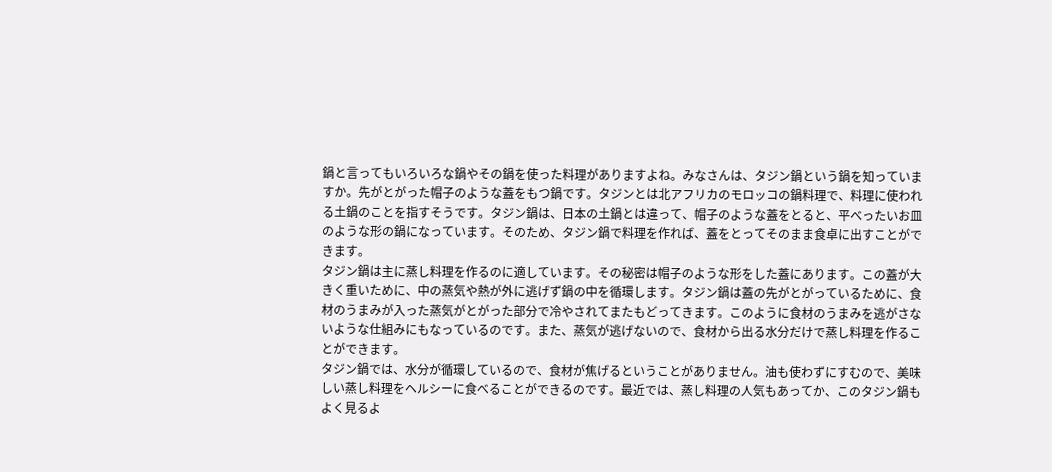鍋と言ってもいろいろな鍋やその鍋を使った料理がありますよね。みなさんは、タジン鍋という鍋を知っていますか。先がとがった帽子のような蓋をもつ鍋です。タジンとは北アフリカのモロッコの鍋料理で、料理に使われる土鍋のことを指すそうです。タジン鍋は、日本の土鍋とは違って、帽子のような蓋をとると、平べったいお皿のような形の鍋になっています。そのため、タジン鍋で料理を作れば、蓋をとってそのまま食卓に出すことができます。
タジン鍋は主に蒸し料理を作るのに適しています。その秘密は帽子のような形をした蓋にあります。この蓋が大きく重いために、中の蒸気や熱が外に逃げず鍋の中を循環します。タジン鍋は蓋の先がとがっているために、食材のうまみが入った蒸気がとがった部分で冷やされてまたもどってきます。このように食材のうまみを逃がさないような仕組みにもなっているのです。また、蒸気が逃げないので、食材から出る水分だけで蒸し料理を作ることができます。
タジン鍋では、水分が循環しているので、食材が焦げるということがありません。油も使わずにすむので、美味しい蒸し料理をヘルシーに食べることができるのです。最近では、蒸し料理の人気もあってか、このタジン鍋もよく見るよ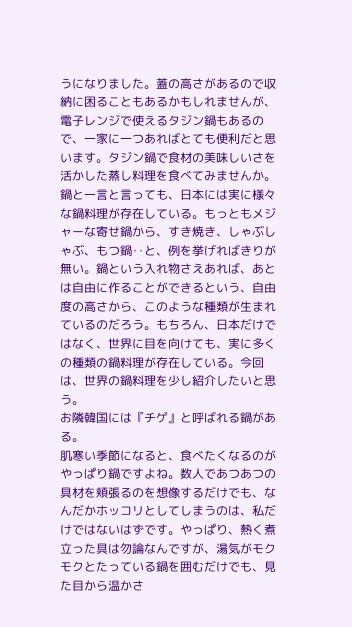うになりました。蓋の高さがあるので収納に困ることもあるかもしれませんが、電子レンジで使えるタジン鍋もあるので、一家に一つあればとても便利だと思います。タジン鍋で食材の美味しいさを活かした蒸し料理を食べてみませんか。
鍋と一言と言っても、日本には実に様々な鍋料理が存在している。もっともメジャーな寄せ鍋から、すき焼き、しゃぶしゃぶ、もつ鍋‥と、例を挙げればきりが無い。鍋という入れ物さえあれば、あとは自由に作ることができるという、自由度の高さから、このような種類が生まれているのだろう。もちろん、日本だけではなく、世界に目を向けても、実に多くの種類の鍋料理が存在している。今回は、世界の鍋料理を少し紹介したいと思う。
お隣韓国には『チゲ』と呼ばれる鍋がある。
肌寒い季節になると、食べたくなるのがやっぱり鍋ですよね。数人であつあつの具材を頬張るのを想像するだけでも、なんだかホッコリとしてしまうのは、私だけではないはずです。やっぱり、熱く煮立った具は勿論なんですが、湯気がモクモクとたっている鍋を囲むだけでも、見た目から温かさ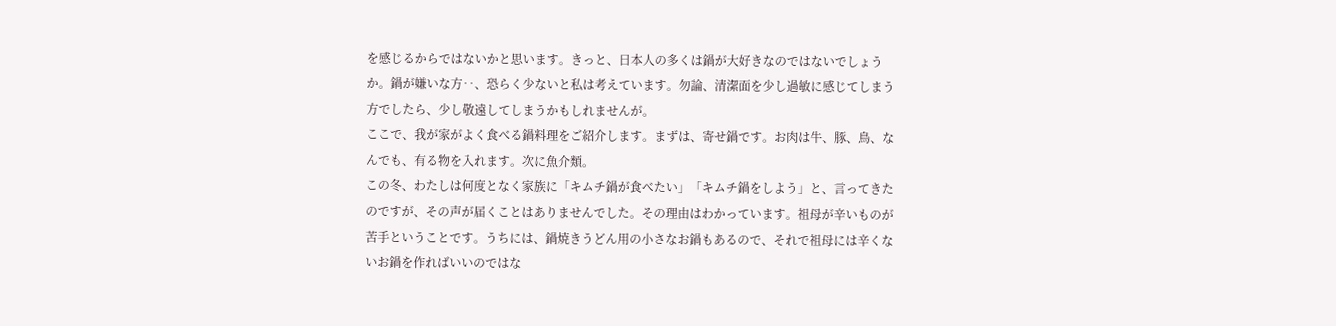を感じるからではないかと思います。きっと、日本人の多くは鍋が大好きなのではないでしょうか。鍋が嫌いな方‥、恐らく少ないと私は考えています。勿論、清潔面を少し過敏に感じてしまう方でしたら、少し敬遠してしまうかもしれませんが。
ここで、我が家がよく食べる鍋料理をご紹介します。まずは、寄せ鍋です。お肉は牛、豚、鳥、なんでも、有る物を入れます。次に魚介類。
この冬、わたしは何度となく家族に「キムチ鍋が食べたい」「キムチ鍋をしよう」と、言ってきたのですが、その声が届くことはありませんでした。その理由はわかっています。祖母が辛いものが苦手ということです。うちには、鍋焼きうどん用の小さなお鍋もあるので、それで祖母には辛くないお鍋を作ればいいのではな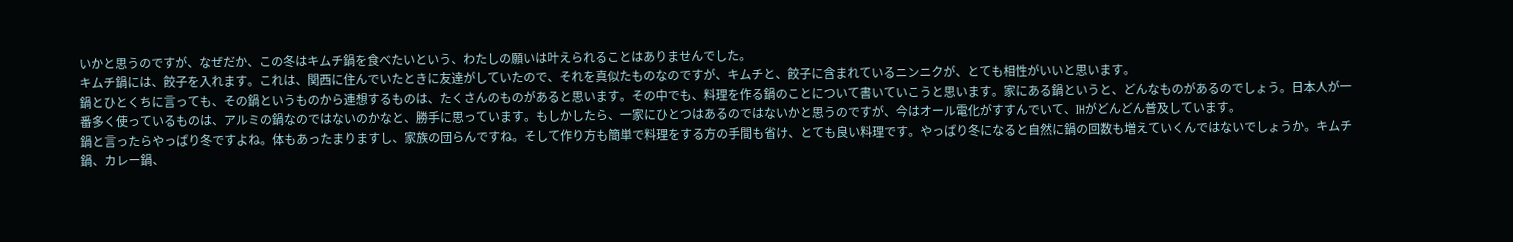いかと思うのですが、なぜだか、この冬はキムチ鍋を食べたいという、わたしの願いは叶えられることはありませんでした。
キムチ鍋には、餃子を入れます。これは、関西に住んでいたときに友達がしていたので、それを真似たものなのですが、キムチと、餃子に含まれているニンニクが、とても相性がいいと思います。
鍋とひとくちに言っても、その鍋というものから連想するものは、たくさんのものがあると思います。その中でも、料理を作る鍋のことについて書いていこうと思います。家にある鍋というと、どんなものがあるのでしょう。日本人が一番多く使っているものは、アルミの鍋なのではないのかなと、勝手に思っています。もしかしたら、一家にひとつはあるのではないかと思うのですが、今はオール電化がすすんでいて、IHがどんどん普及しています。
鍋と言ったらやっぱり冬ですよね。体もあったまりますし、家族の団らんですね。そして作り方も簡単で料理をする方の手間も省け、とても良い料理です。やっぱり冬になると自然に鍋の回数も増えていくんではないでしょうか。キムチ鍋、カレー鍋、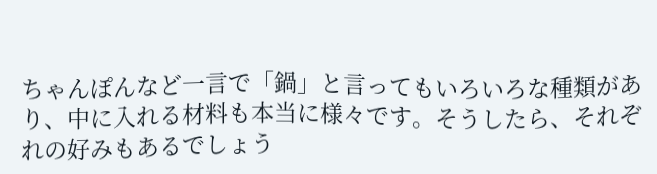ちゃんぽんなど一言で「鍋」と言ってもいろいろな種類があり、中に入れる材料も本当に様々です。そうしたら、それぞれの好みもあるでしょう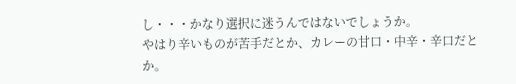し・・・かなり選択に迷うんではないでしょうか。
やはり辛いものが苦手だとか、カレーの甘口・中辛・辛口だとか。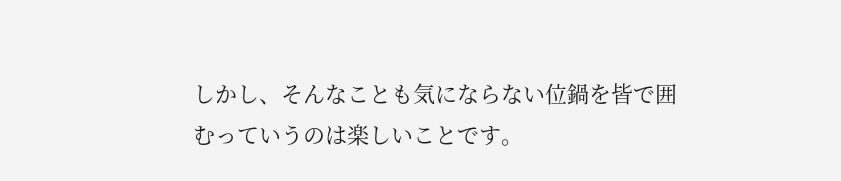しかし、そんなことも気にならない位鍋を皆で囲むっていうのは楽しいことです。